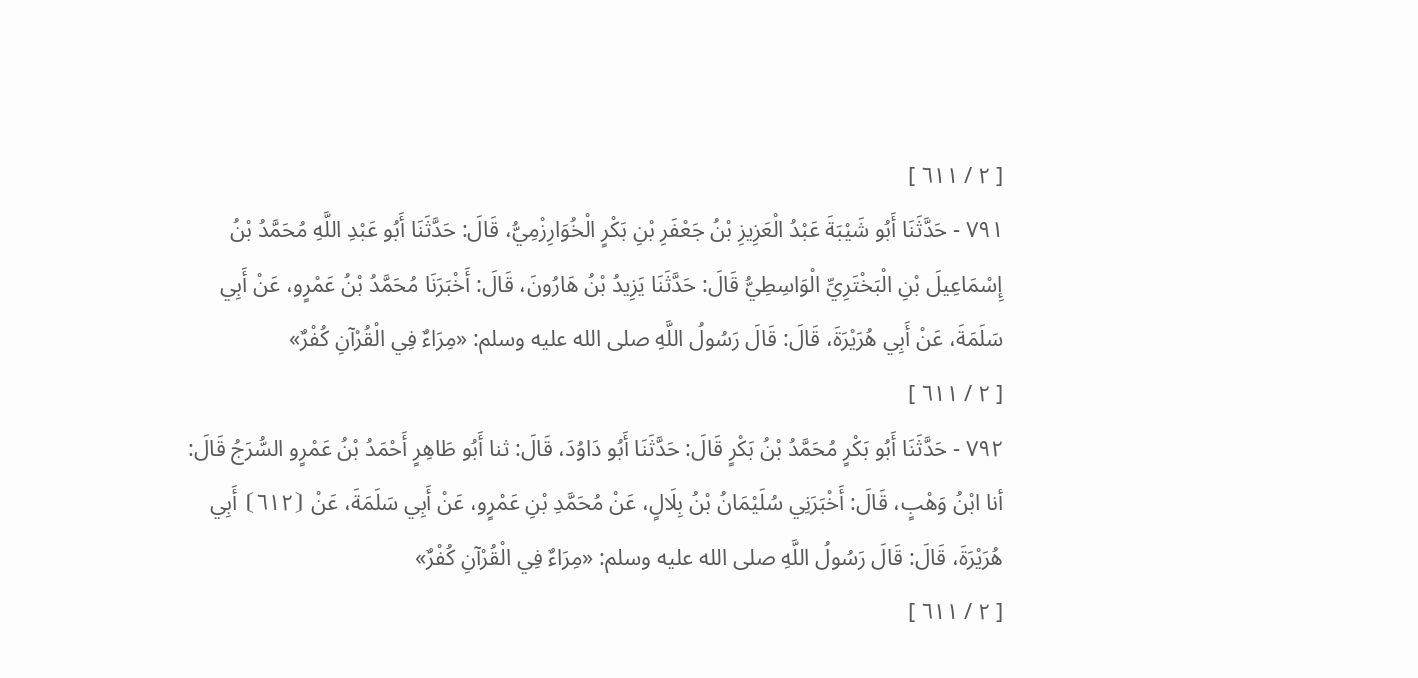[ ٢ / ٦١١ ]
٧٩١ - حَدَّثَنَا أَبُو شَيْبَةَ عَبْدُ الْعَزِيزِ بْنُ جَعْفَرِ بْنِ بَكْرٍ الْخُوَارِزْمِيُّ، قَالَ: حَدَّثَنَا أَبُو عَبْدِ اللَّهِ مُحَمَّدُ بْنُ إِسْمَاعِيلَ بْنِ الْبَخْتَرِيِّ الْوَاسِطِيُّ قَالَ: حَدَّثَنَا يَزِيدُ بْنُ هَارُونَ، قَالَ: أَخْبَرَنَا مُحَمَّدُ بْنُ عَمْرٍو، عَنْ أَبِي سَلَمَةَ، عَنْ أَبِي هُرَيْرَةَ، قَالَ: قَالَ رَسُولُ اللَّهِ صلى الله عليه وسلم: «مِرَاءٌ فِي الْقُرْآنِ كُفْرٌ»
[ ٢ / ٦١١ ]
٧٩٢ - حَدَّثَنَا أَبُو بَكْرٍ مُحَمَّدُ بْنُ بَكْرٍ قَالَ: حَدَّثَنَا أَبُو دَاوُدَ، قَالَ: ثنا أَبُو طَاهِرٍ أَحْمَدُ بْنُ عَمْرٍو السُّرَجُ قَالَ: أنا ابْنُ وَهْبٍ، قَالَ: أَخْبَرَنِي سُلَيْمَانُ بْنُ بِلَالٍ، عَنْ مُحَمَّدِ بْنِ عَمْرٍو، عَنْ أَبِي سَلَمَةَ، عَنْ ⦗٦١٢⦘ أَبِي هُرَيْرَةَ، قَالَ: قَالَ رَسُولُ اللَّهِ صلى الله عليه وسلم: «مِرَاءٌ فِي الْقُرْآنِ كُفْرٌ»
[ ٢ / ٦١١ ]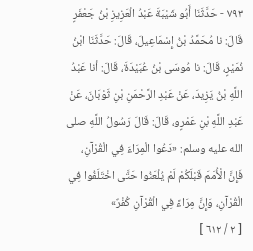٧٩٣ - حَدَّثَنَا أَبُو شَيْبَةَ عَبْدُ الْعَزِيزِ بْنُ جَعْفَرٍ قَالَ: نا مُحَمَّدُ بْنُ إِسْمَاعِيلَ، قَالَ: حَدَّثَنَا ابْنُ نُمَيْرٍ، قَالَ: نا مُوسَى بْنُ عُبَيْدَةَ، قَالَ: أنا عَبْدُ اللَّهِ بْنُ يَزِيدَ، عَنْ عَبْدِ الرَّحْمَنِ بْنِ ثَوْبَانَ، عَنْ عَبْدِ اللَّهِ بْنِ عَمْرٍو، قَالَ: قَالَ رَسُولُ اللَّهِ صلى الله عليه وسلم: «دَعُوا الْمِرَاءَ فِي الْقُرْآنِ، فَإِنَّ الْأُمَمَ قَبْلَكُمْ لَمْ يُلْعَنُوا حَتَّى اخْتَلَفُوا فِي الْقُرْآنِ، وَإِنَّ مِرَاءً فِي الْقُرْآنِ كُفْرٌ»
[ ٢ / ٦١٢ ]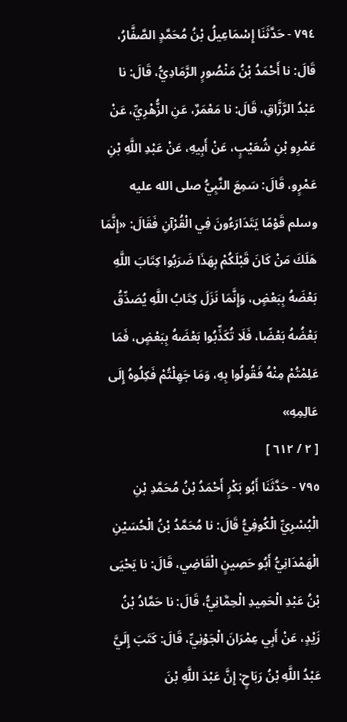٧٩٤ - حَدَّثَنَا إِسْمَاعِيلُ بْنُ مُحَمَّدٍ الصَّفَّارُ، قَالَ: نا أَحْمَدُ بْنُ مَنْصُورٍ الرَّمَادِيُّ، قَالَ: نا عَبْدُ الرَّزَّاقِ، قَالَ: نا مَعْمَرٌ، عَنِ الزُّهْرِيِّ، عَنْ عَمْرِو بْنِ شُعَيْبٍ، عَنْ أَبِيهِ، عَنْ عَبْدِ اللَّهِ بْنِ عَمْرٍو، قَالَ: سَمِعَ النَّبِيُّ صلى الله عليه وسلم قَوْمًا يَتَدَارَءُونَ فِي الْقُرْآنِ فَقَالَ: «إِنَّمَا هَلَكَ مَنْ كَانَ قَبْلَكُمْ بِهَذَا ضَرَبُوا كِتَابَ اللَّهِ بَعْضَهُ بِبَعْضٍ، وَإِنَّمَا نَزَلَ كِتَابُ اللَّهِ يُصَدِّقُ بَعْضُهُ بَعْضًا، فَلَا تُكَذِّبُوا بَعْضَهُ بِبَعْضٍ، فَمَا عَلِمْتُمْ مِنْهُ فَقُولُوا بِهِ، وَمَا جَهِلْتُمْ فَكِلُوهُ إِلَى عَالِمِهِ»
[ ٢ / ٦١٢ ]
٧٩٥ - حَدَّثَنَا أَبُو بَكْرٍ أَحْمَدُ بْنُ مُحَمَّدِ بْنِ الْبُسْرِيِّ الْكُوفِيُّ قَالَ: نا مُحَمَّدُ بْنُ الْحُسَيْنِ الْهَمْدَانِيُّ أَبُو حَصِينٍ الْقَاضِي، قَالَ: نا يَحْيَى بْنُ عَبْدِ الْحَمِيدِ الْحِمَّانِيُّ، قَالَ: نا حَمَّادُ بْنُ زَيْدٍ، عَنْ أَبِي عِمْرَانَ الْجَوْنِيِّ، قَالَ: كَتَبَ إِلَيَّ عَبْدُ اللَّهِ بْنُ رَبَاحٍ: إِنَّ عَبْدَ اللَّهِ بْنَ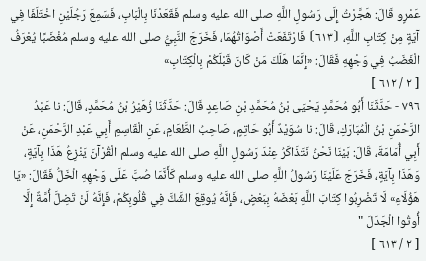عَمْرٍو قَالَ: هَجَّرْتُ إِلَى رَسُولِ اللَّهِ صلى الله عليه وسلم فَقَعَدْنَا بِالْبَابِ، فَسَمِعَ رَجُلَيْنِ اخْتَلَفَا فِي آيَةٍ مِنْ كِتَابِ اللَّهِ، ⦗٦١٣⦘ فَارْتَفَعَتْ أَصْوَاتُهُمَا، فَخَرَجَ النَّبِيُّ صلى الله عليه وسلم مُغْضَبًا يُعْرَفُ الْغَضَبُ فِي وَجْهِهِ فَقَالَ: «إِنَّمَا هَلَكَ مَنْ كَانَ قَبْلَكُمْ بِالْكِتَابِ»
[ ٢ / ٦١٢ ]
٧٩٦ - حَدَّثَنَا أَبُو مُحَمَّدٍ يَحْيَى بْنُ مُحَمَّدِ بْنِ صَاعِدٍ قَالَ: حَدَّثَنَا زُهَيْرُ بْنُ مُحَمَّدٍ، قَالَ: نا عَبْدُ الرَّحْمَنِ بْنُ الْمُبَارَكِ، قَالَ: نا سُوَيْدٌ أَبُو حَاتِمٍ، صَاحِبُ الطَّعَامِ، عَنِ الْقَاسِمِ أَبِي عَبْدِ الرَّحْمَنِ، عَنْ أَبِي أُمَامَةَ، قَالَ: بَيْنَا نَحْنُ نَتَذَاكَرُ عِنْدَ رَسُولِ اللَّهِ صلى الله عليه وسلم الْقُرْآنَ يَنْزِعُ هَذَا بِآيَةٍ، وَهَذَا بِآيَةٍ، فَخَرَجَ عَلَيْنَا رَسُولُ اللَّهِ صلى الله عليه وسلم كَأَنَّمَا صُبَّ عَلَى وَجْهِهِ الْخَلُّ فَقَالَ: «يَا هَؤُلَاءِ» لَا تَضْرِبُوا كِتَابَ اللَّهِ بَعْضَهُ بِبَعْضٍ، فَإِنَّهُ يُوقِعَ الشَّكَّ فِي قُلُوبِكُمْ، فَإِنَّهُ لَنْ تَضِلَّ أُمَّةٌ إِلَّا أُوتُوا الْجَدَلَ "
[ ٢ / ٦١٣ ]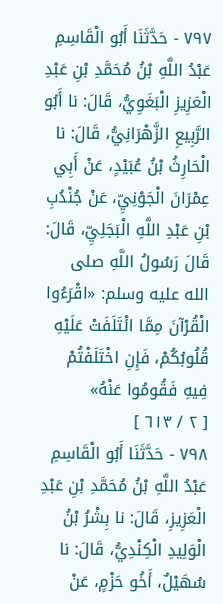٧٩٧ - حَدَّثَنَا أَبُو الْقَاسِمِ عَبْدُ اللَّهِ بْنُ مُحَمَّدِ بْنِ عَبْدِ الْعَزِيزِ الْبَغَوِيُّ، قَالَ: نا أَبُو الرَّبِيعِ الزَّهْرَانِيُّ، قَالَ: نا الْحَارِثُ بْنُ عُبَيْدٍ، عَنْ أَبِي عِمْرَانَ الْجَوْنِيِّ، عَنْ جُنْدُبِ بْنِ عَبْدِ اللَّهِ الْبَجَلِيِّ، قَالَ: قَالَ رَسُولُ اللَّهِ صلى الله عليه وسلم: «اقْرَءُوا الْقُرْآنَ مِمَّا ائْتَلَفَتْ عَلَيْهِ قُلُوبُكُمْ، فَإِنِ اخْتَلَفْتُمْ فِيهِ فَقُومُوا عَنْهُ»
[ ٢ / ٦١٣ ]
٧٩٨ - حَدَّثَنَا أَبُو الْقَاسِمِ عَبْدُ اللَّهِ بْنُ مُحَمَّدِ بْنِ عَبْدِ الْعَزِيزِ، قَالَ: نا بِشْرُ بْنُ الْوَلِيدِ الْكِنْدِيُّ، قَالَ: نا سُهَيْلٌ، أَخُو حَزْمٍ، عَنْ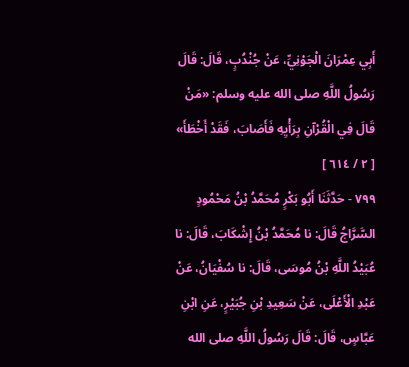أَبِي عِمْرَانَ الْجَوْنِيِّ، عَنْ جُنْدُبٍ، قَالَ: قَالَ رَسُولُ اللَّهِ صلى الله عليه وسلم: «مَنْ قَالَ فِي الْقُرْآنِ بِرَأْيِهِ فَأَصَابَ، فَقَدْ أَخْطَأَ»
[ ٢ / ٦١٤ ]
٧٩٩ - حَدَّثَنَا أَبُو بَكْرٍ مُحَمَّدُ بْنُ مَحْمُودٍ السَّرَّاجُ قَالَ: نا مُحَمَّدُ بْنُ إِشْكَابَ، قَالَ: نا عُبَيْدُ اللَّهِ بْنُ مُوسَى، قَالَ: نا سُفْيَانُ، عَنْ عَبْدِ الْأَعْلَى، عَنْ سَعِيدِ بْنِ جُبَيْرٍ، عَنِ ابْنِ عَبَّاسٍ، قَالَ: قَالَ رَسُولُ اللَّهِ صلى الله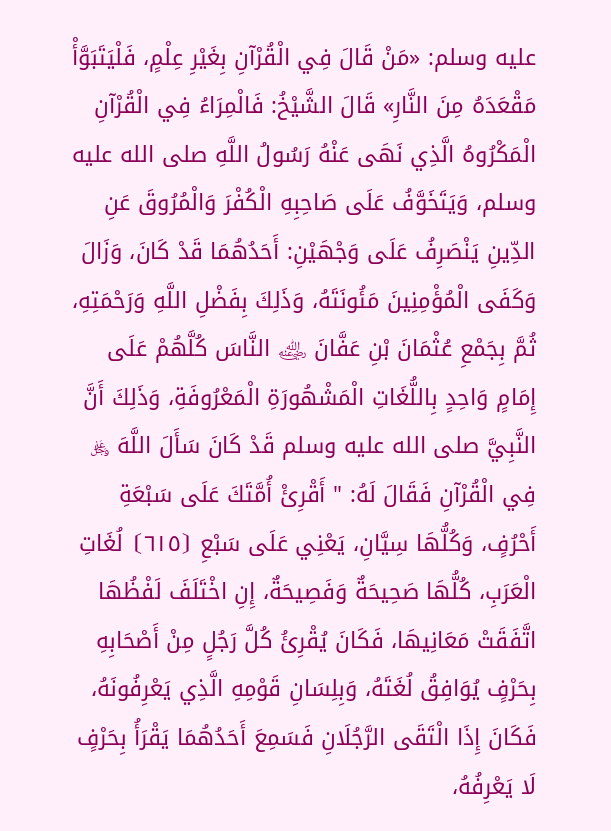عليه وسلم: «مَنْ قَالَ فِي الْقُرْآنِ بِغَيْرِ عِلْمٍ، فَلْيَتَبَوَّأْ مَقْعَدَهُ مِنَ النَّارِ» قَالَ الشَّيْخُ: فَالْمِرَاءُ فِي الْقُرْآنِ الْمَكْرُوهُ الَّذِي نَهَى عَنْهُ رَسُولُ اللَّهِ صلى الله عليه وسلم، وَيَتَخَوَّفُ عَلَى صَاحِبِهِ الْكُفْرَ وَالْمُرُوقَ عَنِ الدِّينِ يَنْصَرِفُ عَلَى وَجْهَيْنِ: أَحَدُهُمَا قَدْ كَانَ، وَزَالَ وَكَفَى الْمُؤْمِنِينَ مَئُونَتَهُ، وَذَلِكَ بِفَضْلِ اللَّهِ وَرَحْمَتِهِ، ثُمَّ بِجَمْعِ عُثْمَانَ بْنِ عَفَّانَ ﵁ النَّاسَ كُلَّهُمْ عَلَى إِمَامٍ وَاحِدٍ بِاللُّغَاتِ الْمَشْهُورَةِ الْمَعْرُوفَةِ، وَذَلِكَ أَنَّ النَّبِيَّ صلى الله عليه وسلم قَدْ كَانَ سَأَلَ اللَّهَ ﷿ فِي الْقُرْآنِ فَقَالَ لَهُ: " أَقْرِئْ أُمَّتَكَ عَلَى سَبْعَةِ أَحْرُفٍ، وَكُلُّهَا سِيَّانِ، يَعْنِي عَلَى سَبْعِ ⦗٦١٥⦘ لُغَاتِ الْعَرَبِ، كُلُّهَا صَحِيحَةٌ وَفَصِيحَةٌ، إِنِ اخْتَلَفَ لَفْظُهَا اتَّفَقَتْ مَعَانِيهَا، فَكَانَ يُقْرِئُ كُلَّ رَجُلٍ مِنْ أَصْحَابِهِ بِحَرْفٍ يُوَافِقُ لُغَتَهُ، وَبِلِسَانِ قَوْمِهِ الَّذِي يَعْرِفُونَهُ، فَكَانَ إِذَا الْتَقَى الرَّجُلَانِ فَسَمِعَ أَحَدُهُمَا يَقْرَأُ بِحَرْفٍ لَا يَعْرِفُهُ،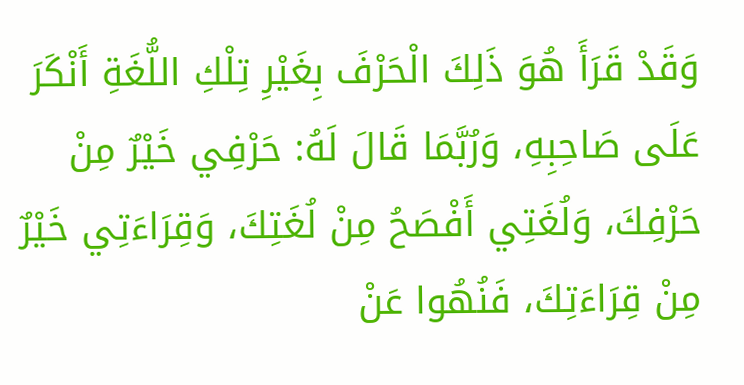وَقَدْ قَرَأَ هُوَ ذَلِكَ الْحَرْفَ بِغَيْرِ تِلْكِ اللُّغَةِ أَنْكَرَ عَلَى صَاحِبِهِ، وَرُبَّمَا قَالَ لَهُ: حَرْفِي خَيْرٌ مِنْ حَرْفِكَ، وَلُغَتِي أَفْصَحُ مِنْ لُغَتِكَ، وَقِرَاءَتِي خَيْرٌ مِنْ قِرَاءَتِكَ، فَنُهُوا عَنْ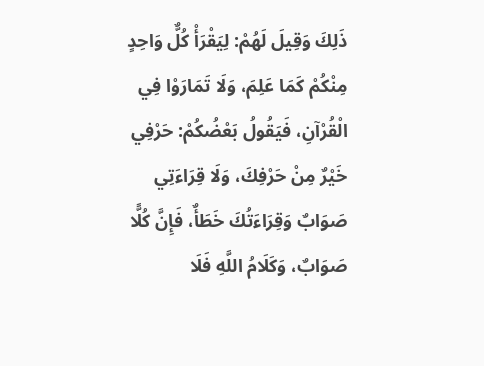ذَلِكَ وَقِيلَ لَهُمْ: لِيَقْرَأْ كُلٌّ وَاحِدٍ مِنْكُمْ كَمَا عَلِمَ، وَلَا تَمَارَوْا فِي الْقُرْآنِ، فَيَقُولُ بَعْضُكُمْ: حَرْفِي خَيْرٌ مِنْ حَرْفِكَ، وَلَا قِرَاءَتِي صَوَابٌ وَقِرَاءَتُكَ خَطَأٌ، فَإِنَّ كُلًّا صَوَابٌ، وَكَلَامُ اللَّهِ فَلَا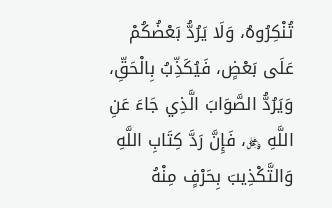تُنْكِرُوهُ، وَلَا يَرُدُّ بَعْضُكُمْ عَلَى بَعْضٍ، فَيُكَذِّبُ بِالْحَقِّ، وَيَرُدُّ الصَّوَابَ الَّذِي جَاءَ عَنِ اللَّهِ ﷿، فَإِنَّ رَدَّ كِتَابِ اللَّهِ وَالتَّكْذِيبَ بِحَرْفٍ مِنْهُ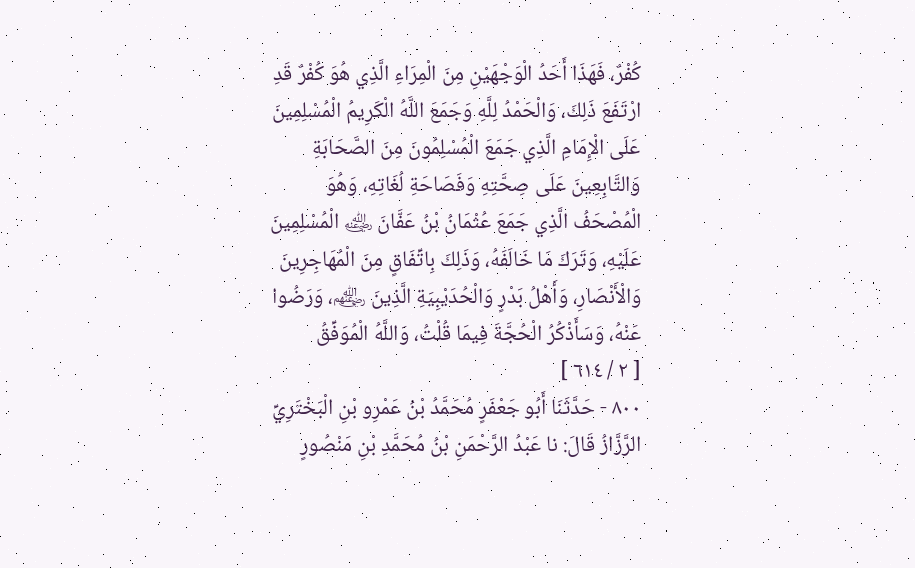كُفْرٌ، فَهَذَا أَحَدُ الْوَجْهَيْنِ مِنَ الْمِرَاءِ الَّذِي هُوَ كُفْرٌ قَدِ ارْتَفَعَ ذَلِكَ، وَالْحَمْدُ لِلَّهِ وَجَمَعَ اللَّهُ الْكَرِيمُ الْمُسْلِمِينَ عَلَى الْإِمَامِ الَّذِي جَمَعَ الْمُسْلِمُونَ مِنَ الصَّحَابَةِ وَالتَّابِعِينَ عَلَى صِحَّتِهِ وَفَصَاحَةِ لُغَاتِهِ، وَهُوَ الْمُصْحَفُ الَّذِي جَمَعَ عُثْمَانُ بْنُ عَفَّانَ ﵁ الْمُسْلِمِينَ عَلَيْهِ، وَتَرَكَ مَا خَالَفَهُ، وَذَلِكَ بِاتِّفَاقٍ مِنَ الْمُهَاجِرِينَ وَالْأَنْصَارِ، وَأَهْلُ بَدْرٍ وَالْحُدَيْبِيَةِ الَّذِينَ ﵃، وَرَضُوا عَنْهُ، وَسَأَذْكُرُ الْحُجَّةَ فِيمَا قُلْتُ، وَاللَّهُ الْمُوَفِّقُ
[ ٢ / ٦١٤ ]
٨٠٠ - حَدَّثَنَا أَبُو جَعْفَرٍ مُحَمَّدُ بْنُ عَمْرِو بْنِ الْبَخْتَرِيِّ الرَّزَّازُ قَالَ: نا عَبْدُ الرَّحْمَنِ بْنُ مُحَمَّدِ بْنِ مَنْصُورٍ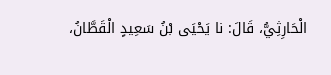الْحَارِثِيُّ، قَالَ: نا يَحْيَى بْنُ سَعِيدٍ الْقَطَّانُ،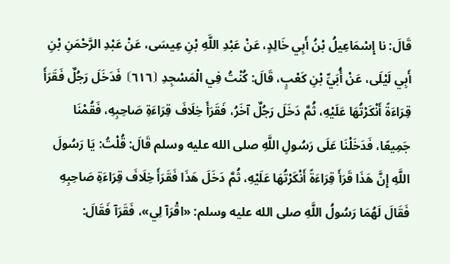قَالَ: نا إِسْمَاعِيلُ بْنُ أَبِي خَالِدٍ، عَنْ عَبْدِ اللَّهِ بْنِ عِيسَى، عَنْ عَبْدِ الرَّحْمَنِ بْنِ أَبِي لَيْلَى، عَنْ أُبَيِّ بْنِ كَعْبٍ، قَالَ: كُنْتُ فِي الْمَسْجِدِ ⦗٦١٦⦘ فَدَخَلَ رَجُلٌ فَقَرَأَ قِرَاءَةً أَنْكَرْتُهَا عَلَيْهِ، ثُمَّ دَخَلَ رَجُلٌ آخَرُ، فَقَرَأَ خِلَافَ قِرَاءَةِ صَاحِبِهِ، فَقُمْنَا جَمِيعًا، فَدَخَلْنَا عَلَى رَسُولِ اللَّهِ صلى الله عليه وسلم قَالَ: قُلْتُ: يَا رَسُولَ اللَّهِ إِنَّ هَذَا قَرَأَ قِرَاءَةً أَنْكَرْتُهَا عَلَيْهِ، ثُمَّ دَخَلَ هَذَا فَقَرَأَ خِلَافَ قِرَاءَةِ صَاحِبِهِ فَقَالَ لَهُمَا رَسُولُ اللَّهِ صلى الله عليه وسلم: «اقْرَآ لِي»، فَقَرَآ فَقَالَ: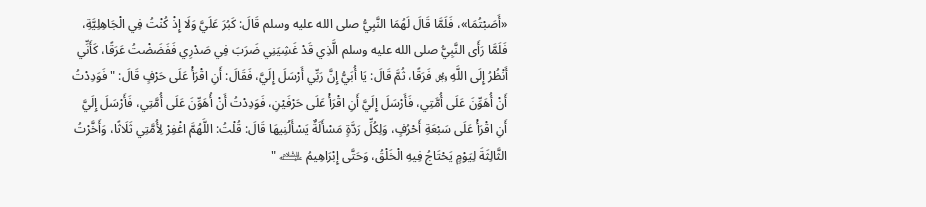«أَصَبْتُمَا»، فَلَمَّا قَالَ لَهُمَا النَّبِيُّ صلى الله عليه وسلم قَالَ: كَبُرَ عَلَيَّ وَلَا إِذْ كُنْتُ فِي الْجَاهِلِيَّةِ، فَلَمَّا رَأَى النَّبِيُّ صلى الله عليه وسلم الَّذِي قَدْ غَشِيَنِي ضَرَبَ فِي صَدْرِي فَفَضَضْتُ عَرَقًا، كَأَنِّي أَنْظُرُ إِلَى اللَّهِ ﷿ فَرَقًا، ثُمَّ قَالَ: يَا أُبَيُّ إِنَّ رَبِّي أَرْسَلَ إِلَيَّ، فَقَالَ: أَنِ اقْرَأْ عَلَى حَرْفٍ قَالَ: " فَوَدِدْتُ أَنْ أُهَوِّنَ عَلَى أُمَّتِي، فَأَرْسَلَ إِلَيَّ أَنِ اقْرَأْ عَلَى حَرْفَيْنِ، فَوَدِدْتُ أَنْ أُهَوِّنَ عَلَى أُمَّتِي، فَأَرْسَلَ إِلَيَّ أَنِ اقْرَأْ عَلَى سَبْعَةِ أَحْرُفٍ، وَلِكُلِّ رَدَّةٍ مَسْأَلَةٌ يَسْأَلُنِيهَا قَالَ: قُلْتُ: اللَّهُمَّ اغْفِرْ لِأُمَّتِي ثَلَاثًا، وَأَخَّرْتُ الثَّالِثَةَ لِيَوْمٍ يَحْتَاجُ فِيهِ الْخَلْقُ، وَحَتَّى إِبْرَاهِيمُ ﵇ "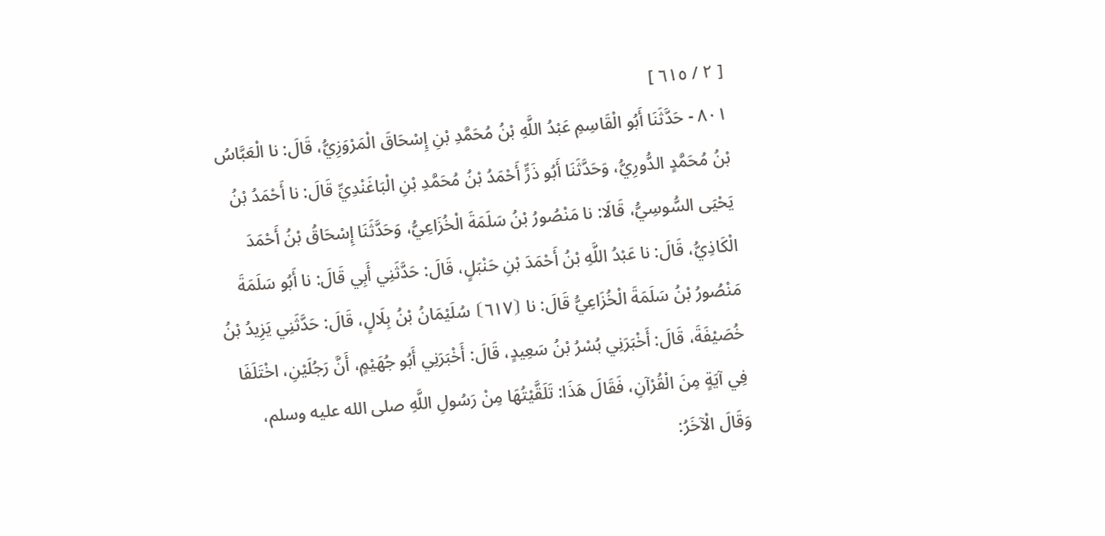[ ٢ / ٦١٥ ]
٨٠١ - حَدَّثَنَا أَبُو الْقَاسِمِ عَبْدُ اللَّهِ بْنُ مُحَمَّدِ بْنِ إِسْحَاقَ الْمَرْوَزِيُّ، قَالَ: نا الْعَبَّاسُ بْنُ مُحَمَّدٍ الدُّورِيُّ، وَحَدَّثَنَا أَبُو ذَرٍّ أَحْمَدُ بْنُ مُحَمَّدِ بْنِ الْبَاغَنْدِيِّ قَالَ: نا أَحْمَدُ بْنُ يَحْيَى السُّوسِيُّ، قَالَا: نا مَنْصُورُ بْنُ سَلَمَةَ الْخُزَاعِيُّ، وَحَدَّثَنَا إِسْحَاقُ بْنُ أَحْمَدَ الْكَاذِيُّ، قَالَ: نا عَبْدُ اللَّهِ بْنُ أَحْمَدَ بْنِ حَنْبَلٍ، قَالَ: حَدَّثَنِي أَبِي قَالَ: نا أَبُو سَلَمَةَ مَنْصُورُ بْنُ سَلَمَةَ الْخُزَاعِيُّ قَالَ: نا ⦗٦١٧⦘ سُلَيْمَانُ بْنُ بِلَالٍ، قَالَ: حَدَّثَنِي يَزِيدُ بْنُ خُصَيْفَةَ، قَالَ: أَخْبَرَنِي بُسْرُ بْنُ سَعِيدٍ، قَالَ: أَخْبَرَنِي أَبُو جُهَيْمٍ، أَنَّ رَجُلَيْنِ، اخْتَلَفَا فِي آيَةٍ مِنَ الْقُرْآنِ، فَقَالَ هَذَا: تَلَقَّيْتُهَا مِنْ رَسُولِ اللَّهِ صلى الله عليه وسلم، وَقَالَ الْآخَرُ: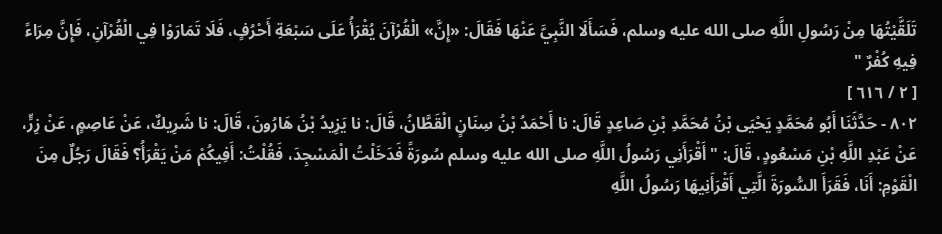تَلَقَّيْتُهَا مِنْ رَسُولِ اللَّهِ صلى الله عليه وسلم، فَسَأَلَا النَّبِيَّ عَنْهَا فَقَالَ: «إِنَّ» الْقُرْآنَ يُقْرَأُ عَلَى سَبْعَةِ أَحْرُفٍ، فَلَا تَمَارَوْا فِي الْقُرْآنِ، فَإِنَّ مِرَاءً فِيهِ كُفْرٌ "
[ ٢ / ٦١٦ ]
٨٠٢ - حَدَّثَنَا أَبُو مُحَمَّدٍ يَحْيَى بْنُ مُحَمَّدِ بْنِ صَاعِدٍ قَالَ: نا أَحْمَدُ بْنُ سِنَانٍ الْقَطَّانُ، قَالَ: نا يَزِيدُ بْنُ هَارُونَ، قَالَ: نا شَرِيكٌ، عَنْ عَاصِمٍ، عَنْ زِرٍّ، عَنْ عَبْدِ اللَّهِ بْنِ مَسْعُودٍ، قَالَ: " أَقْرَأَنِي رَسُولُ اللَّهِ صلى الله عليه وسلم سُورَةً فَدَخَلْتُ الْمَسْجِدَ، فَقُلْتُ: أَفِيكُمْ مَنْ يَقْرَأُ؟ فَقَالَ رَجُلٌ مِنَ الْقَوْمِ: أَنَا، فَقَرَأَ السُّورَةَ الَّتِي أَقْرَأَنِيهَا رَسُولُ اللَّهِ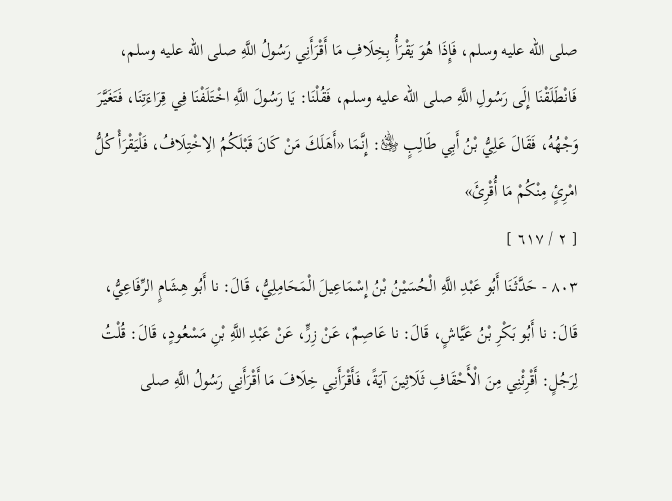صلى الله عليه وسلم، فَإِذَا هُوَ يَقْرَأُ بِخِلَافِ مَا أَقْرَأَنِي رَسُولُ اللَّهِ صلى الله عليه وسلم، فَانْطَلَقْنَا إِلَى رَسُولِ اللَّهِ صلى الله عليه وسلم، فَقُلْنَا: يَا رَسُولَ اللَّهِ اخْتَلَفْنَا فِي قِرَاءَتِنَا، فَتَغَيَّرَ وَجْهُهُ، فَقَالَ عَلِيُّ بْنُ أَبِي طَالِبٍ ﵁: إِنَّمَا «أَهَلَكَ مَنْ كَانَ قَبْلَكُمُ الِاخْتِلَافُ، فَلْيَقْرَأْ كُلُّ امْرِئٍ مِنْكُمْ مَا أُقْرِئَ»
[ ٢ / ٦١٧ ]
٨٠٣ - حَدَّثَنَا أَبُو عَبْدِ اللَّهِ الْحُسَيْنُ بْنُ إِسْمَاعِيلَ الْمَحَامِلِيُّ، قَالَ: نا أَبُو هِشَامٍ الرِّفَاعِيُّ، قَالَ: نا أَبُو بَكْرِ بْنُ عَيَّاشٍ، قَالَ: نا عَاصِمٌ، عَنْ زِرٍّ، عَنْ عَبْدِ اللَّهِ بْنِ مَسْعُودٍ، قَالَ: قُلْتُ لِرَجُلٍ: أَقْرِئْنِي مِنَ الْأَحْقَافِ ثَلَاثِينَ آيَةً، فَأَقْرَأَنِي خِلَافَ مَا أَقْرَأَنِي رَسُولُ اللَّهِ صلى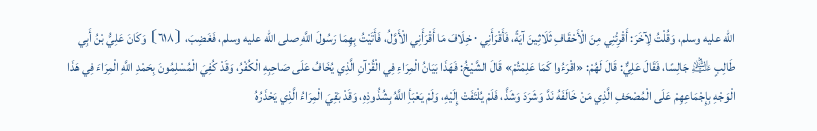الله عليه وسلم، وَقُلْتُ لِآخَرَ: أَقْرِئْنِي مِنَ الْأَحْقَافِ ثَلَاثِينَ آيَةً، فَأَقْرَأَنِي ٠ خِلَافَ مَا أَقْرَأَنِي الْأَوَّلُ، فَأَتَيْتُ بِهِمَا رَسُولَ اللَّهِ صلى الله عليه وسلم، فَغَضِبَ، ⦗٦١٨⦘ وَكَانَ عَلِيُّ بْنُ أَبِي طَالِبٍ ﵇ جَالِسًا، فَقَالَ عَلِيٌّ: قَالَ لَهُمْ: «اقْرَءُوا كَمَا عَلِمْتُمْ» قَالَ الشَّيْخُ: فَهَذَا بَيَانُ الْمِرَاءِ فِي الْقُرْآنِ الَّذِي يُخَافُ عَلَى صَاحِبِهِ الْكُفْرُ، وَقَدْ كُفِيَ الْمُسْلِمُونَ بِحَمْدِ اللَّهِ الْمِرَاءَ فِي هَذَا الْوَجْهِ بِإِجْمَاعِهِمْ عَلَى الْمُصْحَفِ الَّذِي مَنْ خَالَفَهُ نَدَّ وَشَرَدَ وَشَذَّ، فَلَمْ يُلْتَفَتْ إِلَيْهِ، وَلَمْ يَعْبَأِ اللَّهُ بِشُذُوذِهِ، وَقَدْ بَقِيَ الْمِرَاءُ الَّذِي يَحْذَرُهُ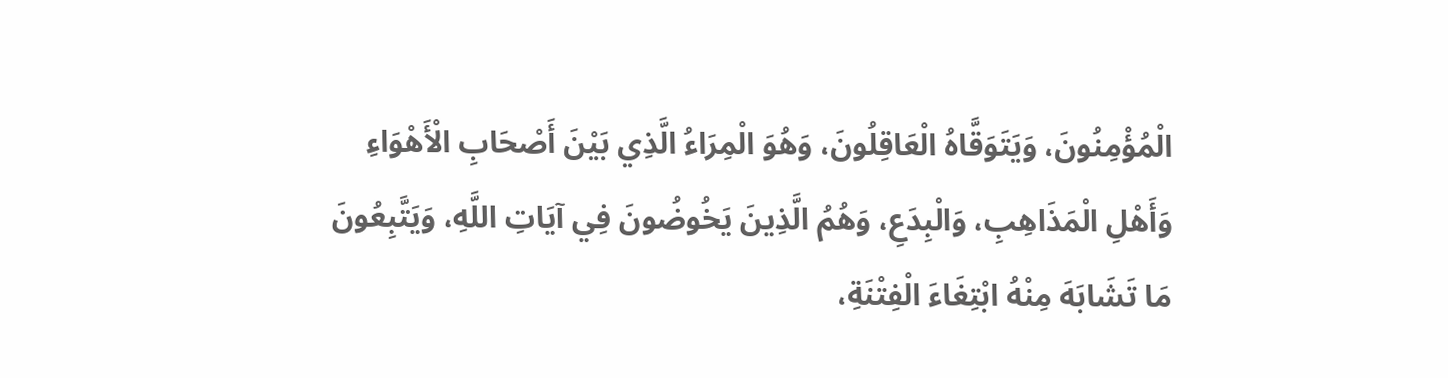الْمُؤْمِنُونَ، وَيَتَوَقَّاهُ الْعَاقِلُونَ، وَهُوَ الْمِرَاءُ الَّذِي بَيْنَ أَصْحَابِ الْأَهْوَاءِ وَأَهْلِ الْمَذَاهِبِ، وَالْبِدَعِ، وَهُمُ الَّذِينَ يَخُوضُونَ فِي آيَاتِ اللَّهِ، وَيَتَّبِعُونَ مَا تَشَابَهَ مِنْهُ ابْتِغَاءَ الْفِتْنَةِ،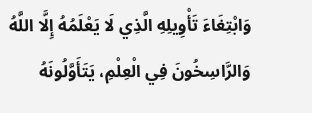وَابْتِغَاءَ تَأْوِيلِهِ الَّذِي لَا يَعْلَمُهُ إِلَّا اللَّهُ وَالرَّاسِخُونَ فِي الْعِلْمِ، يَتَأَوَّلُونَهُ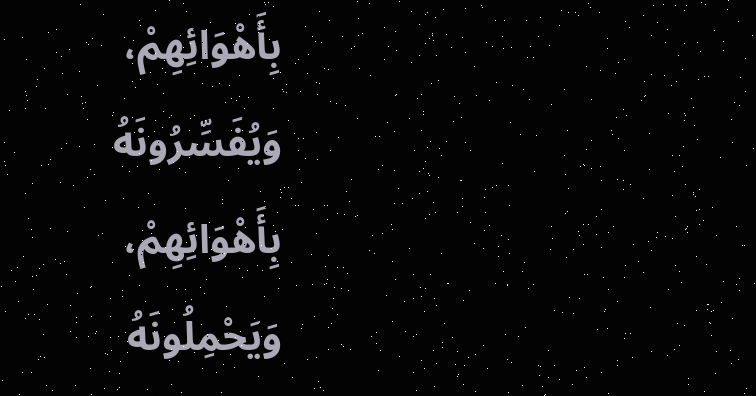بِأَهْوَائِهِمْ، وَيُفَسِّرُونَهُ بِأَهْوَائِهِمْ، وَيَحْمِلُونَهُ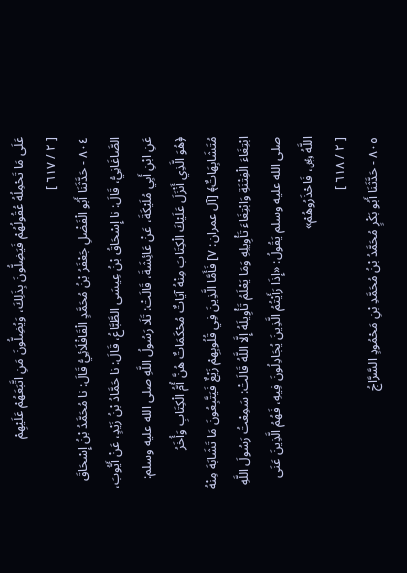عَلَى مَا تَحْمِلُهُ عُقُولُهُمْ فَيَضِلُّونَ بِذَلِكَ، وَيُضِلُّونَ مَنِ اتَّبَعَهُمْ عَلَيْهِمْ
[ ٢ / ٦١٧ ]
٨٠٤ - حَدَّثَنَا أَبُو الْفَضْلِ جَعْفَرُ بْنُ مُحَمَّدٍ الْقَافْلَائِيُّ قَالَ: نا مُحَمَّدُ بْنُ إِسْحَاقَ الصَّاغَانِيُّ، قَالَ: نا إِسْحَاقُ بْنُ عِيسَى الطَّبَّاعُ، قَالَ: نا حَمَّادُ بْنُ زَيْدٍ، عَنْ أَيُّوبَ، عَنِ ابْنِ أَبِي مُلَيْكَةَ، عَنْ عَائِشَةَ، قَالَتْ: تَلَا رَسُولُ اللَّهِ صلى الله عليه وسلم: ﴿هُوَ الَّذِي أَنْزَلَ عَلَيْكَ الْكِتَابَ مِنْهُ آيَاتٌ مُحْكَمَاتٌ هُنَّ أُمُّ الْكِتَابِ وَأُخَرُ مُتَشَابِهَاتٌ﴾ [آل عمران: ٧] فَأَمَّا الَّذِينَ فِي قُلُوبِهِمْ زَيْغٌ فَيَتَّبِعُونَ مَا تَشَابَهَ مِنْهُ ابْتِغَاءَ الْفِتْنَةِ وَابْتِغَاءَ تَأْوِيلِهِ وَمَا يَعْلَمُ تَأْوِيلَهُ إِلَّا اللَّهُ قَالَتْ: سَمِعْتُ رَسُولَ اللَّهِ صلى الله عليه وسلم يَقُولُ: «إِذَا رَأَيْتُمُ الَّذِينَ يُجَادِلُونَ فِيهِ، فَهُمُ الَّذِينَ عَنَى اللَّهُ ﷿، فَاحْذَرُوهُمْ»
[ ٢ / ٦١٨ ]
٨٠٥ - حَدَّثَنَا أَبُو بَكْرٍ مُحَمَّدُ بْنُ مُحَمَّدِ بْنِ مَحْمُودٍ السَّرَّاجُ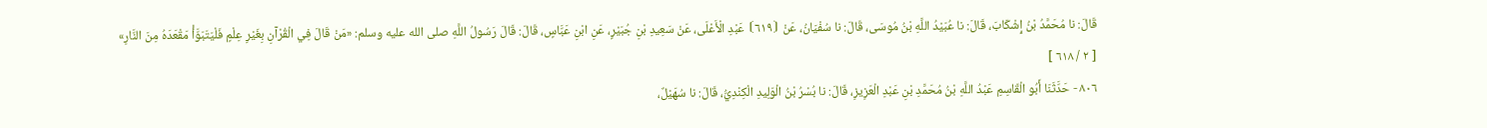قَالَ: نا مُحَمَّدُ بْنُ إِشْكَابَ، قَالَ: نا عُبَيْدُ اللَّهِ بْنُ مُوسَى، قَالَ: نا سُفْيَانُ، عَنْ ⦗٦١٩⦘ عَبْدِ الْأَعْلَى، عَنْ سَعِيدِ بْنِ جُبَيْرٍ، عَنِ ابْنِ عَبَّاسٍ، قَالَ: قَالَ رَسُولُ اللَّهِ صلى الله عليه وسلم: «مَنْ قَالَ فِي الْقُرْآنِ بِغَيْرِ عِلْمٍ فَلْيَتَبَوَّأْ مَقْعَدَهُ مِنَ النَّارِ»
[ ٢ / ٦١٨ ]
٨٠٦ - حَدَّثَنَا أَبُو الْقَاسِمِ عَبْدُ اللَّهِ بْنُ مُحَمَّدِ بْنِ عَبْدِ الْعَزِيزِ، قَالَ: نا بُسْرُ بْنُ الْوَلِيدِ الْكِنْدِيُّ، قَالَ: نا سُهَيْلٌ،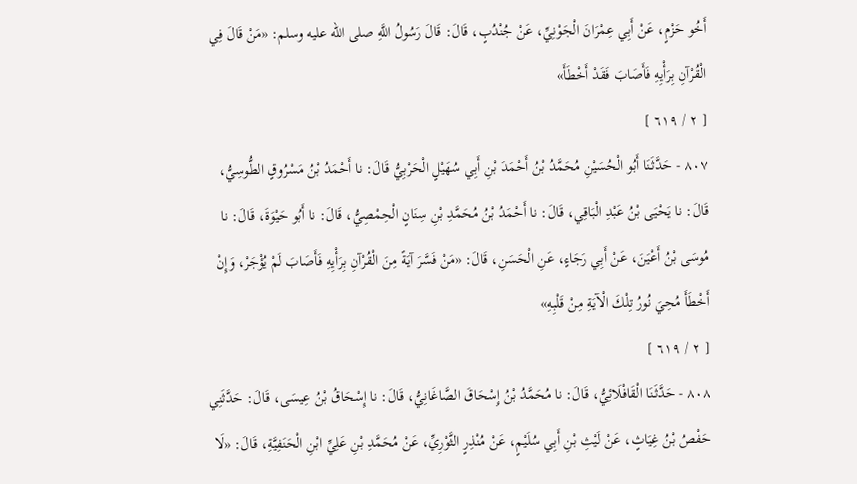أَخُو حَزْمٍ، عَنْ أَبِي عِمْرَانَ الْجَوْنِيِّ، عَنْ جُنْدُبٍ، قَالَ: قَالَ رَسُولُ اللَّهِ صلى الله عليه وسلم: «مَنْ قَالَ فِي الْقُرْآنِ بِرَأْيِهِ فَأَصَابَ فَقَدْ أَخْطَأَ»
[ ٢ / ٦١٩ ]
٨٠٧ - حَدَّثَنَا أَبُو الْحُسَيْنِ مُحَمَّدُ بْنُ أَحْمَدَ بْنِ أَبِي سُهَيْلٍ الْحَرْبِيُّ قَالَ: نا أَحْمَدُ بْنُ مَسْرُوقٍ الطُّوسِيُّ، قَالَ: نا يَحْيَى بْنُ عَبْدِ الْبَاقِي، قَالَ: نا أَحْمَدُ بْنُ مُحَمَّدِ بْنِ سِنَانٍ الْحِمْصِيُّ، قَالَ: نا أَبُو حَيْوَةَ، قَالَ: نا مُوسَى بْنُ أَعْيَنَ، عَنْ أَبِي رَجَاءٍ، عَنِ الْحَسَنِ، قَالَ: «مَنْ فَسَّرَ آيَةً مِنَ الْقُرْآنِ بِرَأْيِهِ فَأَصَابَ لَمْ يُؤْجَرْ، وَإِنْ أَخْطَأَ مُحِيَ نُورُ تِلْكَ الْآيَةِ مِنْ قَلْبِهِ»
[ ٢ / ٦١٩ ]
٨٠٨ - حَدَّثَنَا الْقَافْلَائِيُّ، قَالَ: نا مُحَمَّدُ بْنُ إِسْحَاقَ الصَّاغَانِيُّ، قَالَ: نا إِسْحَاقُ بْنُ عِيسَى، قَالَ: حَدَّثَنِي حَفْصُ بْنُ غِيَاثٍ، عَنْ لَيْثِ بْنِ أَبِي سُلَيْمٍ، عَنْ مُنْذِرٍ الثَّوْرِيِّ، عَنْ مُحَمَّدِ بْنِ عَلِيِّ ابْنِ الْحَنَفِيَّةِ، قَالَ: «لَا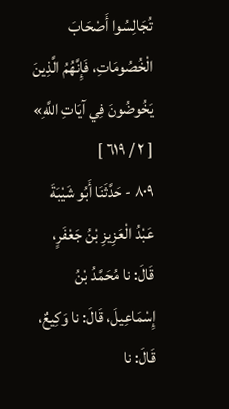تُجَالِسُوا أَصْحَابَ الْخُصُومَاتِ، فَإِنَّهُمُ الَّذِينَ يَخُوضُونَ فِي آيَاتِ اللَّهِ»
[ ٢ / ٦١٩ ]
٨٠٩ - حَدَّثَنَا أَبُو شَيْبَةَ عَبْدُ الْعَزِيزِ بْنُ جَعْفَرٍ، قَالَ: نا مُحَمَّدُ بْنُ إِسْمَاعِيلَ، قَالَ: نا وَكِيعٌ، قَالَ: نا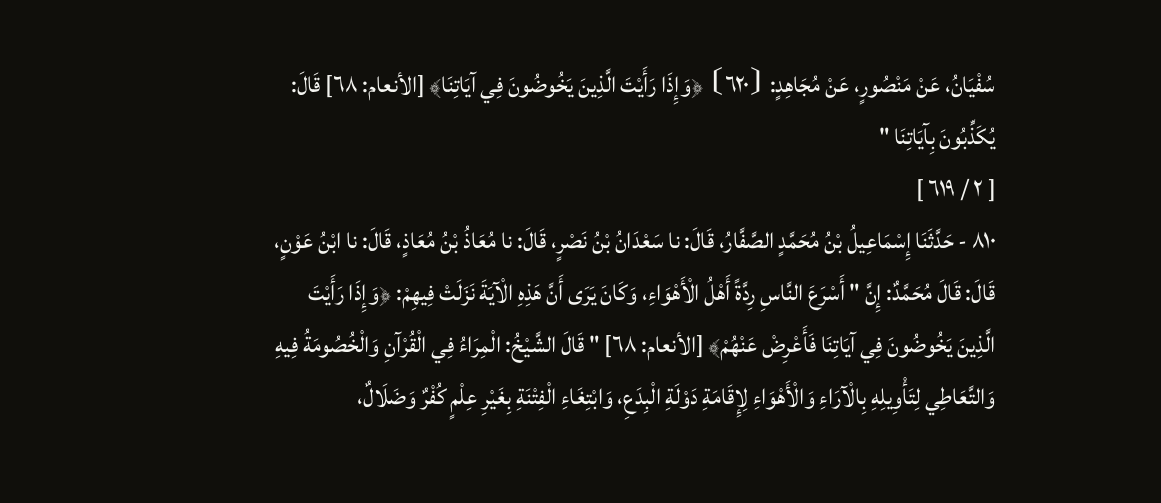سُفْيَانُ، عَنْ مَنْصُورٍ، عَنْ مُجَاهِدٍ: ⦗٦٢٠⦘ ﴿وَإِذَا رَأَيْتَ الَّذِينَ يَخُوضُونَ فِي آيَاتِنَا﴾ [الأنعام: ٦٨] قَالَ: يُكَذِّبُونَ بِآيَاتِنَا "
[ ٢ / ٦١٩ ]
٨١٠ - حَدَّثَنَا إِسْمَاعِيلُ بْنُ مُحَمَّدٍ الصَّفَّارُ، قَالَ: نا سَعْدَانُ بْنُ نَصْرٍ، قَالَ: نا مُعَاذُ بْنُ مُعَاذٍ، قَالَ: نا ابْنُ عَوْنٍ، قَالَ: قَالَ مُحَمَّدٌ: إِنَّ " أَسْرَعَ النَّاسِ رِدَّةً أَهْلُ الْأَهْوَاءِ، وَكَانَ يَرَى أَنَّ هَذِهِ الْآيَةَ نَزَلَتْ فِيهِمْ: ﴿وَإِذَا رَأَيْتَ الَّذِينَ يَخُوضُونَ فِي آيَاتِنَا فَأَعْرِضْ عَنْهُمْ﴾ [الأنعام: ٦٨] " قَالَ الشَّيْخُ: الْمِرَاءُ فِي الْقُرْآنِ وَالْخُصُومَةُ فِيهِ وَالتَّعَاطِي لِتَأْوِيلِهِ بِالْآرَاءِ وَالْأَهْوَاءِ لِإِقَامَةِ دَوْلَةِ الْبِدَعِ، وَابْتِغَاءِ الْفِتْنَةِ بِغَيْرِ عِلْمٍ كُفْرٌ وَضَلَالٌ،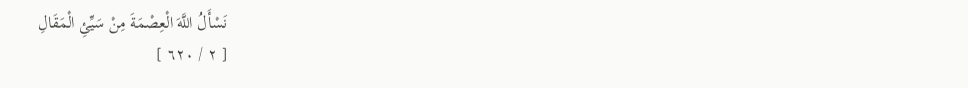نَسْأَلُ اللَّهَ الْعِصْمَةَ مِنْ سَيِّئِ الْمَقَالِ
[ ٢ / ٦٢٠ ]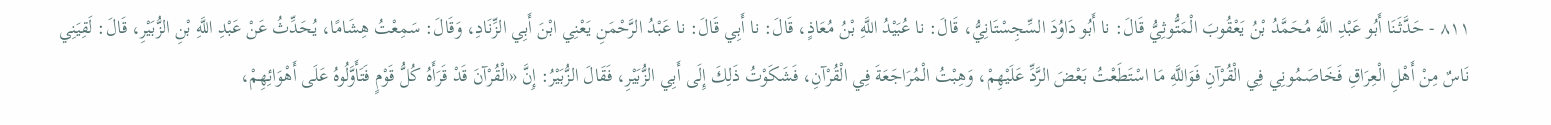٨١١ - حَدَّثَنَا أَبُو عَبْدِ اللَّهِ مُحَمَّدُ بْنُ يَعْقُوبَ الْمَتُّوثِيُّ قَالَ: نا أَبُو دَاوُدَ السِّجِسْتَانِيُّ، قَالَ: نا عُبَيْدُ اللَّهِ بْنُ مُعَاذٍ، قَالَ: نا أَبِي قَالَ: نا عَبْدُ الرَّحْمَنِ يَعْنِي ابْنَ أَبِي الزِّنَادِ، وَقَالَ: سَمِعْتُ هِشَامًا، يُحَدِّثُ عَنْ عَبْدِ اللَّهِ بْنِ الزُّبَيْرِ، قَالَ: لَقِيَنِي نَاسٌ مِنْ أَهْلِ الْعِرَاقِ فَخَاصَمُونِي فِي الْقُرْآنِ فَوَاللَّهِ مَا اسْتَطَعْتُ بَعْضَ الرَّدِّ عَلَيْهِمْ، وَهِبْتُ الْمُرَاجَعَةَ فِي الْقُرْآنِ، فَشَكَوْتُ ذَلِكَ إِلَى أَبِي الزُّبَيْرِ، فَقَالَ الزُّبَيْرُ: إِنَّ «الْقُرْآنَ قَدْ قَرَأَهُ كُلُّ قَوْمٍ فَتَأَوَّلُوهُ عَلَى أَهْوَائِهِمْ،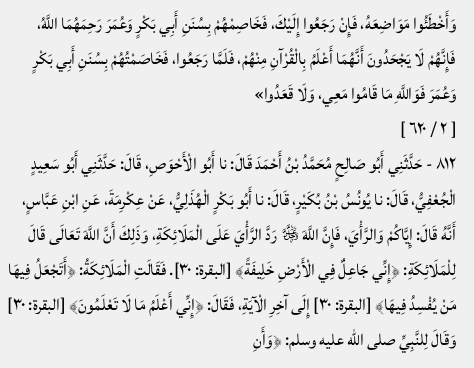وَأَخْطَئُوا مَوَاضِعَهُ، فَإِنْ رَجَعُوا إِلَيْكَ، فَخَاصِمْهُمْ بِسُنَنِ أَبِي بَكْرٍ وَعُمَرَ رَحِمَهُمَا اللَّهُ، فَإِنَّهُمْ لَا يَجْحَدُونَ أَنَّهُمَا أَعْلَمُ بِالْقُرْآنِ مِنْهُمْ، فَلَمَّا رَجَعُوا، فَخَاصَمْتُهُمْ بِسُنَنِ أَبِي بَكْرٍ وَعُمَرَ فَوَاللَّهِ مَا قَامُوا مَعِي، وَلَا قَعَدُوا»
[ ٢ / ٦٢٠ ]
٨١٢ - حَدَّثَنِي أَبُو صَالِحٍ مُحَمَّدُ بْنُ أَحْمَدَ قَالَ: نا أَبُو الْأَحْوَصِ، قَالَ: حَدَّثَنِي أَبُو سَعِيدٍ الْجُعْفِيُّ، قَالَ: نا يُونُسُ بْنُ بُكَيْرٍ، قَالَ: نا أَبُو بَكْرٍ الْهُذَلِيُّ، عَنْ عِكْرِمَةَ، عَنِ ابْنِ عَبَّاسٍ، أَنَّهُ قَالَ: إِيَّاكُمْ وَالرَّأْيَ، فَإِنَّ اللَّهَ ﷿ رَدَّ الرَّأْيَ عَلَى الْمَلَائِكَةِ، وَذَلِكَ أَنَّ اللَّهَ تَعَالَى قَالَ لِلْمَلَائِكَةِ: ﴿إِنِّي جَاعِلٌ فِي الْأَرْضِ خَلِيفَةً﴾ [البقرة: ٣٠]. فَقَالَتِ الْمَلَائِكَةُ: ﴿أَتَجْعَلُ فِيهَا مَنْ يُفْسِدُ فِيهَا﴾ [البقرة: ٣٠] إِلَى آخِرِ الْآيَةِ، فَقَالَ: ﴿إِنِّي أَعْلَمُ مَا لَا تَعْلَمُونَ﴾ [البقرة: ٣٠] وَقَالَ لِلنَّبِيِّ صلى الله عليه وسلم: ﴿وَأَنِ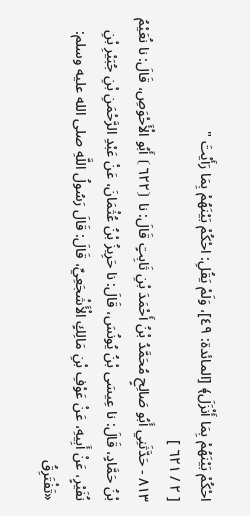احْكُمْ بَيْنَهُمْ بِمَا أَنْزَلَ﴾ [المائدة: ٤٩]، وَلَمْ يَقُلِ: احْكُمْ بَيْنَهُمْ بِمَا رَأَيْتَ "
[ ٢ / ٦٢١ ]
٨١٣ - حَدَّثَنِي أَبُو صَالِحٍ مُحَمَّدُ بْنُ أَحْمَدَ بْنِ ثَابِتٍ قَالَ: نا ⦗٦٢٢⦘ أَبُو الْأَحْوَصِ، قَالَ: نا نُعَيْمُ بْنُ حَمَّادٍ، قَالَ: نا عِيسَى بْنُ يُونُسَ، قَالَ: نا حَرِيزُ بْنُ عُثْمَانَ، عَنْ عَبْدِ الرَّحْمَنِ بْنِ جُبَيْرِ بْنِ نُفَيْرٍ، عَنْ أَبِيهِ، عَنْ عَوْفِ بْنِ مَالِكٍ الْأَشْجَعِيِّ، قَالَ: قَالَ رَسُولُ اللَّهِ صلى الله عليه وسلم: «تَفْتَرِقُ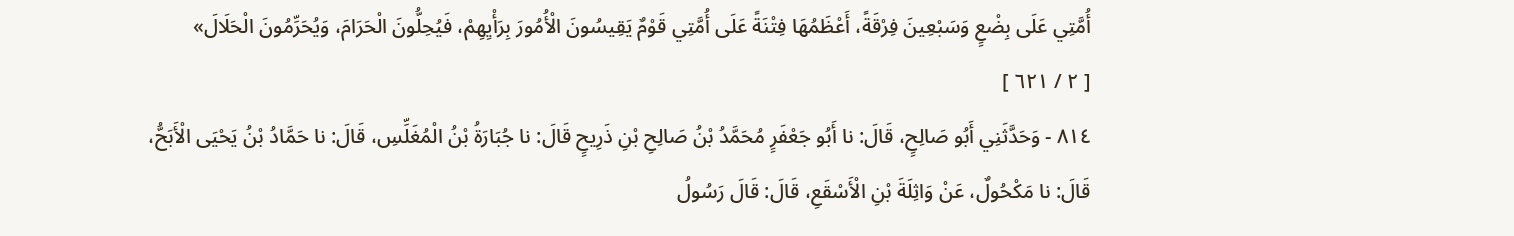أُمَّتِي عَلَى بِضْعٍ وَسَبْعِينَ فِرْقَةً، أَعْظَمُهَا فِتْنَةً عَلَى أُمَّتِي قَوْمٌ يَقِيسُونَ الْأُمُورَ بِرَأْيِهِمْ، فَيُحِلُّونَ الْحَرَامَ، وَيُحَرِّمُونَ الْحَلَالَ»
[ ٢ / ٦٢١ ]
٨١٤ - وَحَدَّثَنِي أَبُو صَالِحٍ، قَالَ: نا أَبُو جَعْفَرٍ مُحَمَّدُ بْنُ صَالِحِ بْنِ ذَرِيحٍ قَالَ: نا جُبَارَةُ بْنُ الْمُغَلِّسِ، قَالَ: نا حَمَّادُ بْنُ يَحْيَى الْأَبَحُّ، قَالَ: نا مَكْحُولٌ، عَنْ وَاثِلَةَ بْنِ الْأَسْقَعِ، قَالَ: قَالَ رَسُولُ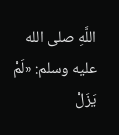اللَّهِ صلى الله عليه وسلم: «لَمْ يَزَلْ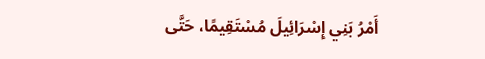أَمْرُ بَنِي إِسْرَائِيلَ مُسْتَقِيمًا، حَتَّى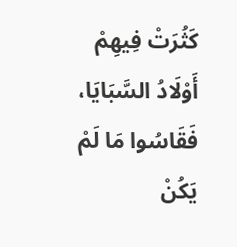كَثُرَتْ فِيهِمْ أَوْلَادُ السَّبَايَا، فَقَاسُوا مَا لَمْ يَكُنْ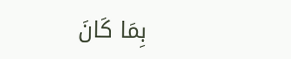بِمَا كَانَ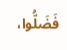فَضَلُّوا،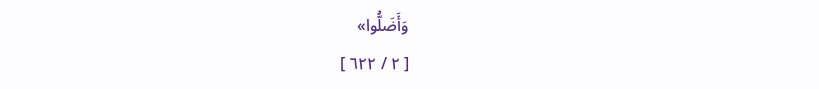وَأَضَلُّوا»
[ ٢ / ٦٢٢ ]